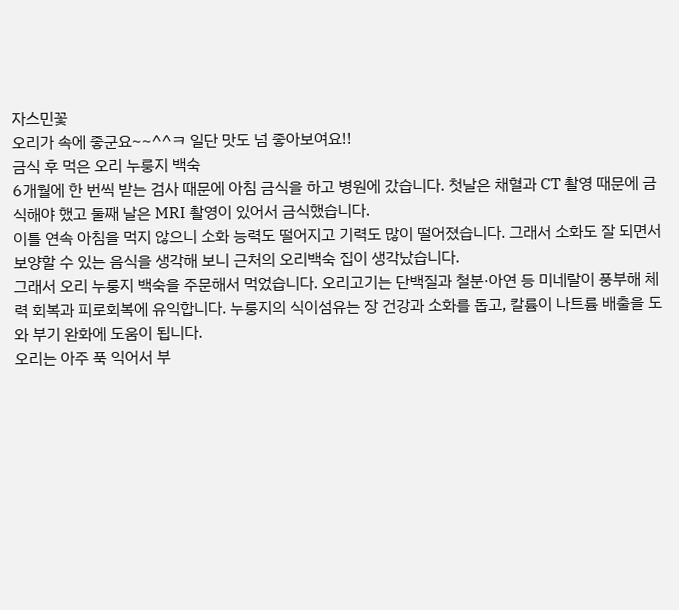자스민꽃
오리가 속에 좋군요~~^^ㅋ 일단 맛도 넘 좋아보여요!!
금식 후 먹은 오리 누룽지 백숙
6개월에 한 번씩 받는 검사 때문에 아침 금식을 하고 병원에 갔습니다. 첫날은 채혈과 CT 촬영 때문에 금식해야 했고 둘째 날은 MRI 촬영이 있어서 금식했습니다.
이틀 연속 아침을 먹지 않으니 소화 능력도 떨어지고 기력도 많이 떨어졌습니다. 그래서 소화도 잘 되면서 보양할 수 있는 음식을 생각해 보니 근처의 오리백숙 집이 생각났습니다.
그래서 오리 누룽지 백숙을 주문해서 먹었습니다. 오리고기는 단백질과 철분·아연 등 미네랄이 풍부해 체력 회복과 피로회복에 유익합니다. 누룽지의 식이섬유는 장 건강과 소화를 돕고, 칼륨이 나트륨 배출을 도와 부기 완화에 도움이 됩니다.
오리는 아주 푹 익어서 부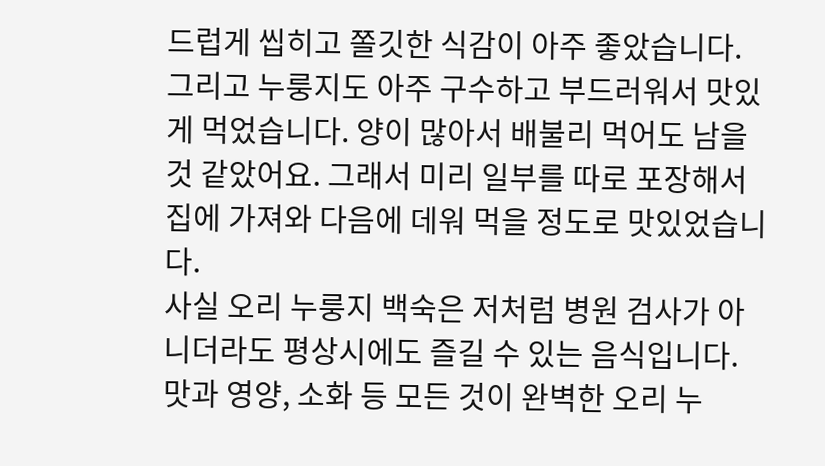드럽게 씹히고 쫄깃한 식감이 아주 좋았습니다. 그리고 누룽지도 아주 구수하고 부드러워서 맛있게 먹었습니다. 양이 많아서 배불리 먹어도 남을 것 같았어요. 그래서 미리 일부를 따로 포장해서 집에 가져와 다음에 데워 먹을 정도로 맛있었습니다.
사실 오리 누룽지 백숙은 저처럼 병원 검사가 아니더라도 평상시에도 즐길 수 있는 음식입니다. 맛과 영양, 소화 등 모든 것이 완벽한 오리 누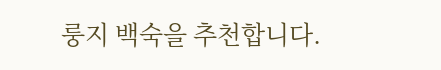룽지 백숙을 추천합니다.